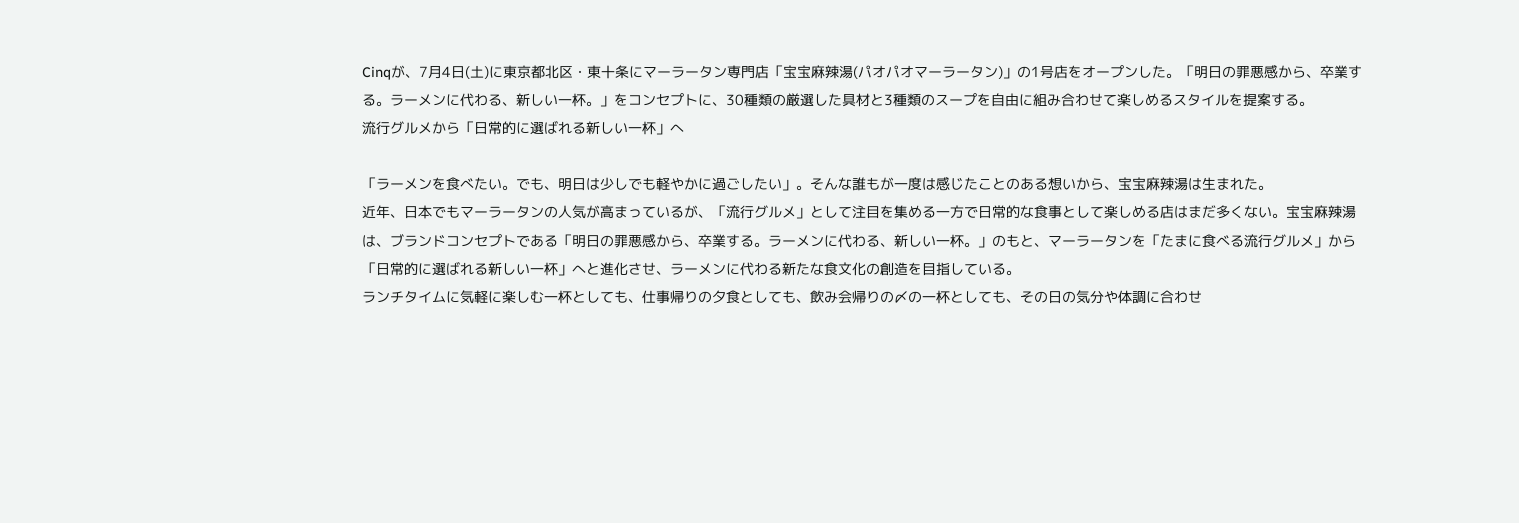Cinqが、7月4日(土)に東京都北区・東十条にマーラータン専門店「宝宝麻辣湯(パオパオマーラータン)」の1号店をオープンした。「明日の罪悪感から、卒業する。ラーメンに代わる、新しい一杯。」をコンセプトに、30種類の厳選した具材と3種類のスープを自由に組み合わせて楽しめるスタイルを提案する。
流行グルメから「日常的に選ばれる新しい一杯」へ

「ラーメンを食べたい。でも、明日は少しでも軽やかに過ごしたい」。そんな誰もが一度は感じたことのある想いから、宝宝麻辣湯は生まれた。
近年、日本でもマーラータンの人気が高まっているが、「流行グルメ」として注目を集める一方で日常的な食事として楽しめる店はまだ多くない。宝宝麻辣湯は、ブランドコンセプトである「明日の罪悪感から、卒業する。ラーメンに代わる、新しい一杯。」のもと、マーラータンを「たまに食べる流行グルメ」から「日常的に選ばれる新しい一杯」へと進化させ、ラーメンに代わる新たな食文化の創造を目指している。
ランチタイムに気軽に楽しむ一杯としても、仕事帰りの夕食としても、飲み会帰りの〆の一杯としても、その日の気分や体調に合わせ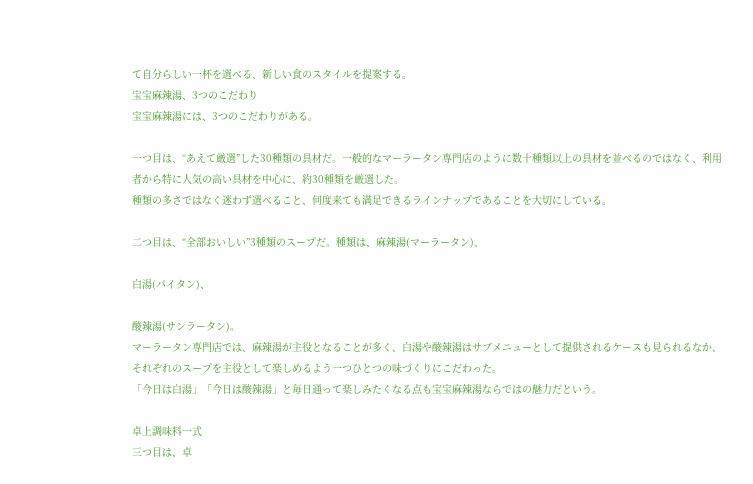て自分らしい一杯を選べる、新しい食のスタイルを提案する。
宝宝麻辣湯、3つのこだわり
宝宝麻辣湯には、3つのこだわりがある。

一つ目は、“あえて厳選”した30種類の具材だ。一般的なマーラータン専門店のように数十種類以上の具材を並べるのではなく、利用者から特に人気の高い具材を中心に、約30種類を厳選した。
種類の多さではなく迷わず選べること、何度来ても満足できるラインナップであることを大切にしている。

二つ目は、“全部おいしい”3種類のスープだ。種類は、麻辣湯(マーラータン)、

白湯(パイタン)、

酸辣湯(サンラータン)。
マーラータン専門店では、麻辣湯が主役となることが多く、白湯や酸辣湯はサブメニューとして提供されるケースも見られるなか、それぞれのスープを主役として楽しめるよう一つひとつの味づくりにこだわった。
「今日は白湯」「今日は酸辣湯」と毎日通って楽しみたくなる点も宝宝麻辣湯ならではの魅力だという。

卓上調味料一式
三つ目は、卓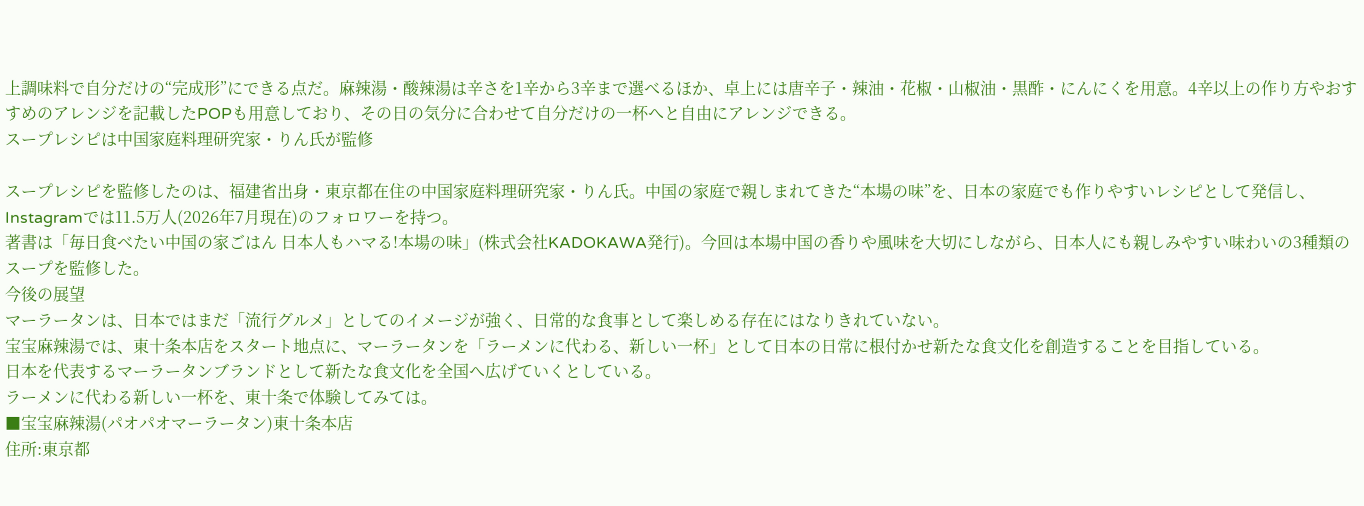上調味料で自分だけの“完成形”にできる点だ。麻辣湯・酸辣湯は辛さを1辛から3辛まで選べるほか、卓上には唐辛子・辣油・花椒・山椒油・黒酢・にんにくを用意。4辛以上の作り方やおすすめのアレンジを記載したPOPも用意しており、その日の気分に合わせて自分だけの一杯へと自由にアレンジできる。
スープレシピは中国家庭料理研究家・りん氏が監修

スープレシピを監修したのは、福建省出身・東京都在住の中国家庭料理研究家・りん氏。中国の家庭で親しまれてきた“本場の味”を、日本の家庭でも作りやすいレシピとして発信し、Instagramでは11.5万人(2026年7月現在)のフォロワーを持つ。
著書は「毎日食べたい中国の家ごはん 日本人もハマる!本場の味」(株式会社KADOKAWA発行)。今回は本場中国の香りや風味を大切にしながら、日本人にも親しみやすい味わいの3種類のスープを監修した。
今後の展望
マーラータンは、日本ではまだ「流行グルメ」としてのイメージが強く、日常的な食事として楽しめる存在にはなりきれていない。
宝宝麻辣湯では、東十条本店をスタート地点に、マーラータンを「ラーメンに代わる、新しい一杯」として日本の日常に根付かせ新たな食文化を創造することを目指している。
日本を代表するマーラータンブランドとして新たな食文化を全国へ広げていくとしている。
ラーメンに代わる新しい一杯を、東十条で体験してみては。
■宝宝麻辣湯(パオパオマーラータン)東十条本店
住所:東京都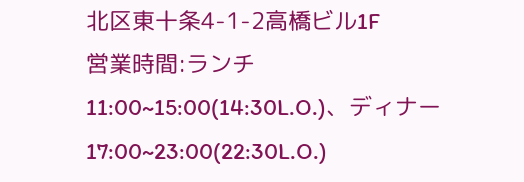北区東十条4-1-2高橋ビル1F
営業時間:ランチ 11:00~15:00(14:30L.O.)、ディナー 17:00~23:00(22:30L.O.)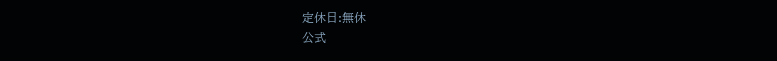定休日:無休
公式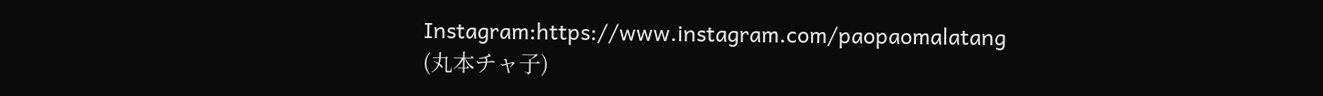Instagram:https://www.instagram.com/paopaomalatang
(丸本チャ子)